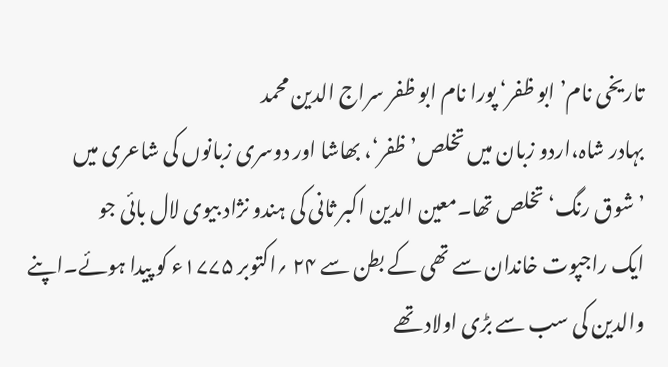تاریخی نام’ ابو ظفر‘ پورا نام ابو ظفر سراج الدین محمد
بہادر شاہ،اردو زبان میں تخلص’ ظفر‘، بھاشا اور دوسری زبانوں کی شاعری میں
’شوق رنگ‘ تخلص تھا۔معین الدین اکبر ثانی کی ہندو نژاد بیوی لال بائی جو
ایک راجپوت خاندان سے تھی کے بطن سے ۲۴ ؍اکتوبر ۱۷۷۵ء کو پیدا ہوئے۔اپنے
والدین کی سب سے بڑی اولاد تھے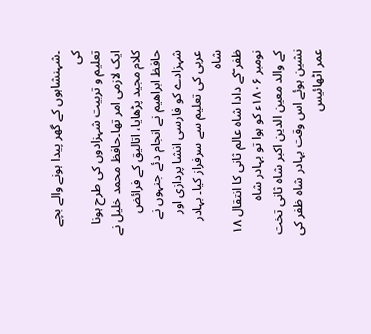۔شہنشاہوں کے گھر پیدا ہونے والے بچے کی
تعلیم و تربیت شہزادوں کی طرح ہونا ایک لازمی امر تھا۔حافظ محمد خلیل نے
کلام مجید پڑھایا، اتالیق کے فرائض حافظ ابراھیم نے انجام دئے جنہوں نے
شہزادے کو فارسی انشا پردازی اور عربی کی تعلیم سے سرفراز کیا۔ بہادر شاہ
ظفر ؔکے دادا شاہ عالم ثانی کا انتقال ۱۸ نومبر ۱۸۰۶ء کو ہوا تو بہادر شاہ
کے والد معین الدین اکبر شاہ ثانی تخت نشین ہوئے اس وقت بہادر شاہ ظفر کی
عمر اٹھائیس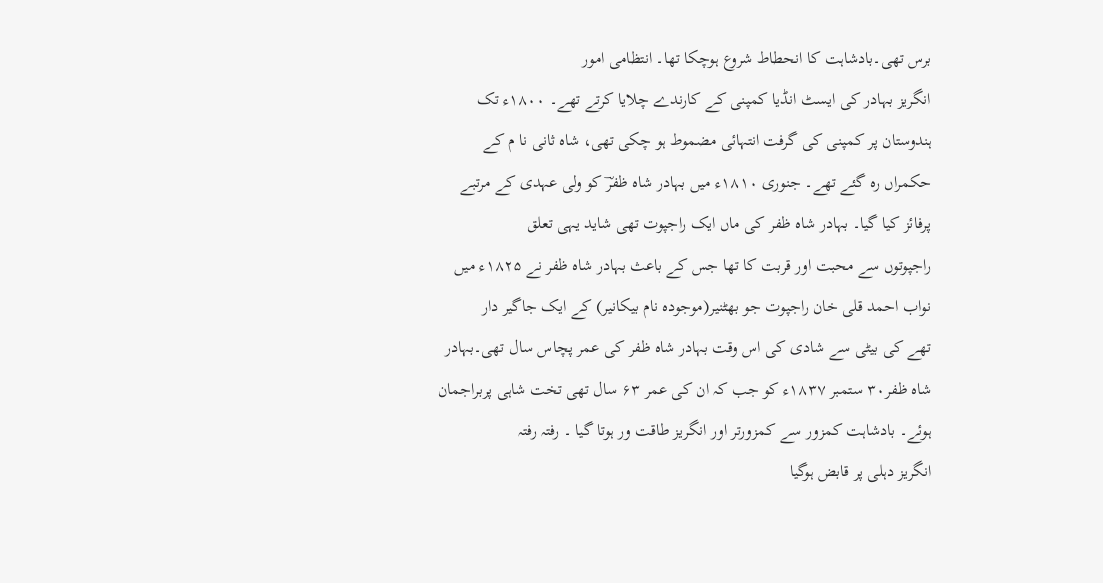برس تھی۔بادشاہت کا انحطاط شروع ہوچکا تھا۔ انتظامی امور
انگریز بہادر کی ایسٹ انڈیا کمپنی کے کارندے چلایا کرتے تھے۔ ۱۸۰۰ء تک
ہندوستان پر کمپنی کی گرفت انتہائی مضموط ہو چکی تھی، شاہ ثانی نا م کے
حکمراں رہ گئے تھے۔ جنوری ۱۸۱۰ء میں بہادر شاہ ظفرؔ کو ولی عہدی کے مرتبے
پرفائز کیا گیا۔ بہادر شاہ ظفر کی ماں ایک راجپوت تھی شاید یہی تعلق
راجپوتوں سے محبت اور قربت کا تھا جس کے باعث بہادر شاہ ظفر نے ۱۸۲۵ء میں
نواب احمد قلی خان راجپوت جو بھٹنیر(موجودہ نام بیکانیر) کے ایک جاگیر دار
تھے کی بیٹی سے شادی کی اس وقت بہادر شاہ ظفر کی عمر پچاس سال تھی۔بہادر
شاہ ظفر۳۰ ستمبر ۱۸۳۷ء کو جب کہ ان کی عمر ۶۳ سال تھی تخت شاہی پربراجمان
ہوئے۔ بادشاہت کمزور سے کمزورتر اور انگریز طاقت ور ہوتا گیا ۔ رفتہ رفتہ
انگریز دہلی پر قابض ہوگیا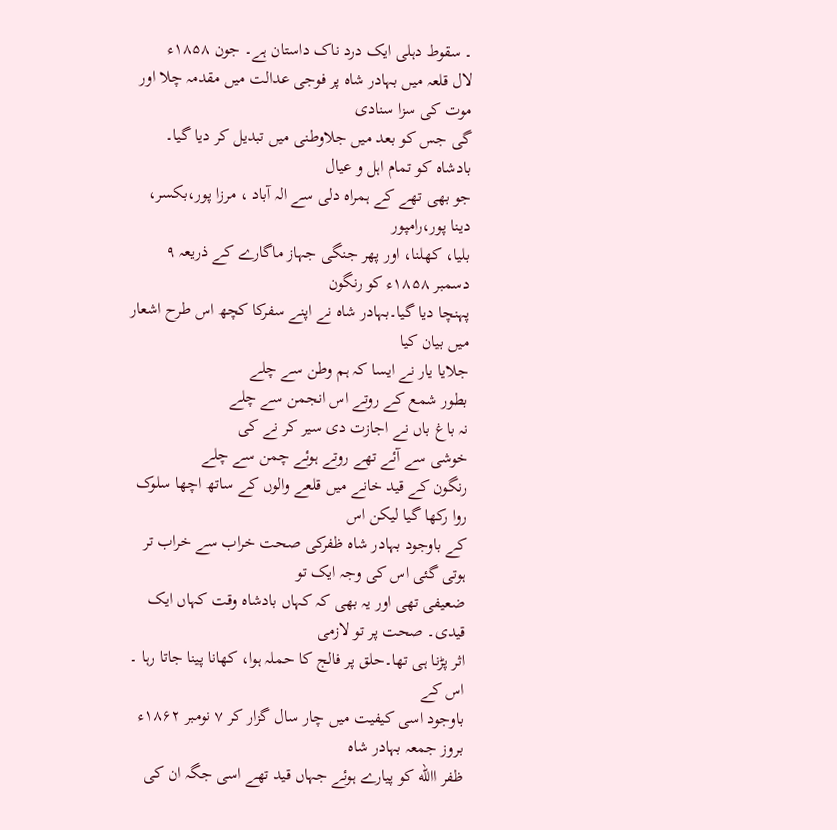۔ سقوط دہلی ایک درد ناک داستان ہے۔ جون ۱۸۵۸ء
لال قلعہ میں بہادر شاہ پر فوجی عدالت میں مقدمہ چلا اور موت کی سزا سنادی
گی جس کو بعد میں جلاوطنی میں تبدیل کر دیا گیا۔ بادشاہ کو تمام اہل و عیال
جو بھی تھے کے ہمراہ دلی سے الہ آباد ، مرزا پور،بکسر، دینا پور،رامپور
بلیا، کھلنا، اور پھر جنگی جہاز ماگارے کے ذریعہ ۹ دسمبر ۱۸۵۸ء کو رنگون
پہنچا دیا گیا۔بہادر شاہ نے اپنے سفرکا کچھ اس طرح اشعار
میں بیان کیا
جلایا یار نے ایسا کہ ہم وطن سے چلے
بطور شمع کے روتے اس انجمن سے چلے
نہ باغ باں نے اجازت دی سیر کر نے کی
خوشی سے آئے تھے روتے ہوئے چمن سے چلے
رنگون کے قید خانے میں قلعے والوں کے ساتھ اچھا سلوک روا رکھا گیا لیکن اس
کے باوجود بہادر شاہ ظفرکی صحت خراب سے خراب تر ہوتی گئی اس کی وجہ ایک تو
ضعیفی تھی اور یہ بھی کہ کہاں بادشاہ وقت کہاں ایک قیدی۔ صحت پر تو لازمی
اثر پڑنا ہی تھا۔حلق پر فالج کا حملہ ہوا، کھانا پینا جاتا رہا ۔ اس کے
باوجود اسی کیفیت میں چار سال گزار کر ۷ نومبر ۱۸۶۲ء بروز جمعہ بہادر شاہ
ظفر االله کو پیارے ہوئے جہاں قید تھے اسی جگہ ان کی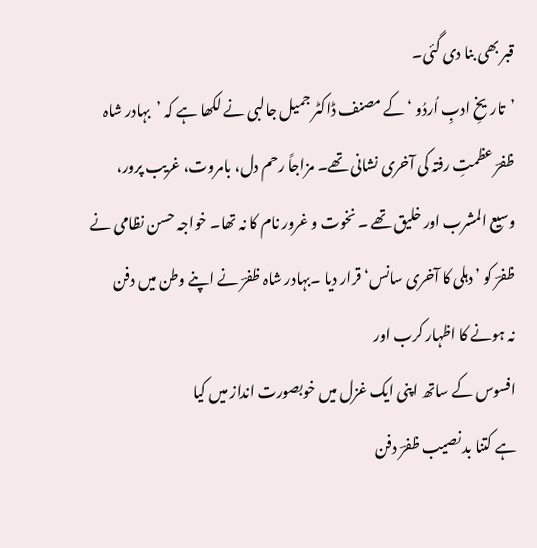قبر بھی بنا دی گئی۔
’تاریخِ ادبِ اُردُو ‘کے مصنف ڈاکٹر جمیل جالبی نے لکھا ہے کہ ’بہادر شاہ
ظفرؔ عظمتِ رفتہ کی آخری نشانی تھے۔ مزاجاً رحم دل، بامروت، غریب پرور،
وسیع المشرب اور خلیق تھے ۔ نخوت و غرور نام کا نہ تھا۔ خواجہ حسن نظامی نے
ظفرؔ کو ’دہلی کا آخری سانس‘ قرار دیا ۔بہادر شاہ ظفرؔ نے اپنے وطن میں دفن
نہ ہونے کا اظہار کرب اور
افسوس کے ساتھ اپنی ایک غزل میں خوبصورت انداز میں کیا
ہے کتنا بد نصیب ظفرؔ دفن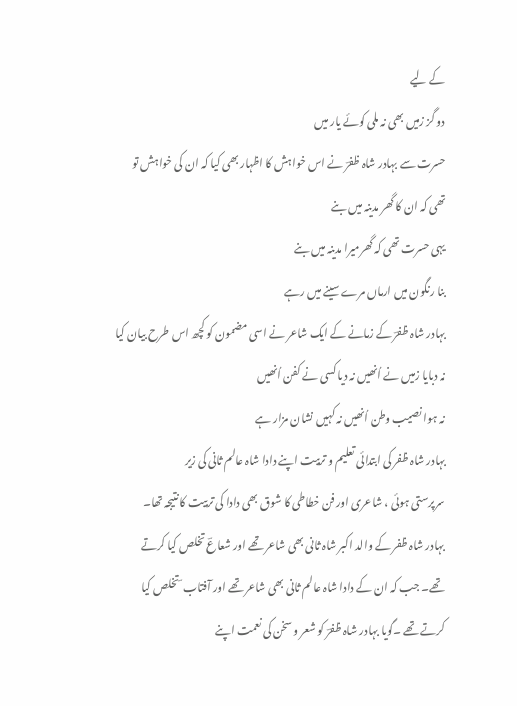کے لیے
دو گز زمیں بھی نہ ملی کوئے یار میں
حسرت سے بہادر شاہ ظفرؔ نے اس خواہش کا اظہار بھی کیا کہ ان کی خواہش تو
تھی کہ ان کا گھر مدینہ میں بنے
یہی حسرت تھی کہ گھرمیرا مدینہ میں بنے
بنا رنگون میں ارماں مرے سینے میں رہے
بہادر شاہ ظفرؔ کے زمانے کے ایک شاعر نے اسی مضمون کو کچھ اس طرح بیان کیا
نہ دبایا زمیں نے اُنھیں نہ دیا کسی نے کفن اُنھیں
نہ ہوا نصیب وطن اُنھیں نہ کہیں نشان مزار ہے
بہادر شاہ ظفر کی ابتدائی تعلیم و تربیت اپنے دادا شاہ عالم ثانی کی زیر
سرپرستی ہوئی ، شاعری اور فن خطاطی کا شوق بھی دادا کی تربیت کا نتیجہ تھا۔
بہادر شاہ ظفر کے والد اکبر شاہ ثانی بھی شاعر تھے اور شعاعؔ تخلص کیا کرتے
تھے۔ جب کہ ان کے دادا شاہ عالم ثانی بھی شاعر تھے اور آفتاب ؔ تخلص کیا
کرتے تھے ۔گویا بہادر شاہ ظفرؔ کو شعر و سخن کی نعمت اپنے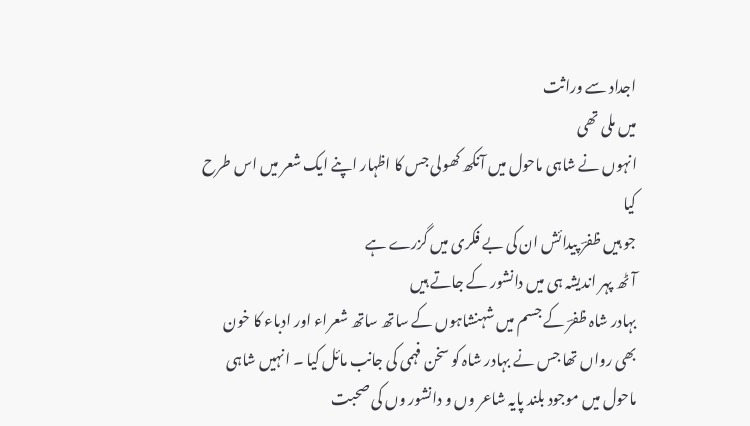اجداد سے وراثت
میں ملی تھی
انہوں نے شاہی ماحول میں آنکھ کھولی جس کا اظہار اپنے ایک شعر میں اس طرح
کیا
جو ہیں ظفرؔ پیدائش ان کی بے فکری میں گزرے ہے
آٹھ پہر اندیشہ ہی میں دانشور کے جاتے ہیں
بہادر شاہ ظفرؔ کے جسم میں شہنشاہوں کے ساتھ ساتھ شعراء اور ادباء کا خون
بھی رواں تھا جس نے بہادر شاہ کو سخن فہمی کی جانب مائل کیا ۔ انہیں شاہی
ماحول میں موجود بلند پایہ شاعر وں و دانشور وں کی صحبت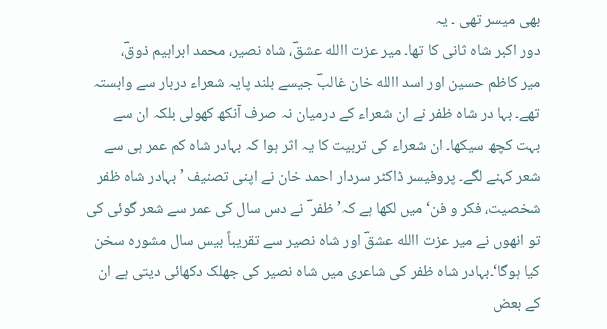بھی میسر تھی ۔ یہ
دور اکبر شاہ ثانی کا تھا۔ میر عزت االله عشقؔ، شاہ نصیر، محمد ابراہیم ذوقؔ،
میر کاظم حسین اور اسد االله خان غالبؔ جیسے بلند پایہ شعراء دربار سے وابستہ
تھے۔ بہا در شاہ ظفر نے ان شعراء کے درمیان نہ صرف آنکھ کھولی بلکہ ان سے
بہت کچھ سیکھا۔ ان شعراء کی تربیت کا یہ اثر ہوا کہ بہادر شاہ کم عمر ہی سے
شعر کہنے لگے۔ پروفیسر ڈاکٹر سردار احمد خان نے اپنی تصنیف ’بہادر شاہ ظفر
شخصیت، فکر و فن‘ میں لکھا ہے کہ’ ظفر ؔ نے دس سال کی عمر سے شعر گوئی کی
تو انھوں نے میر عزت االله عشقؔ اور شاہ نصیر سے تقریباً بیس سال مشورہ سخن
کیا ہوگا‘۔بہادر شاہ ظفر کی شاعری میں شاہ نصیر کی جھلک دکھائی دیتی ہے ان
کے بعض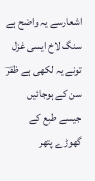اشعارسے یہ واضح ہے
سنگ لاخ ایسی غزل تونے یہ لکھی ہے ظفرؔ
سن کے ہوجائیں جیسے طبع کے گھوڑے پتھر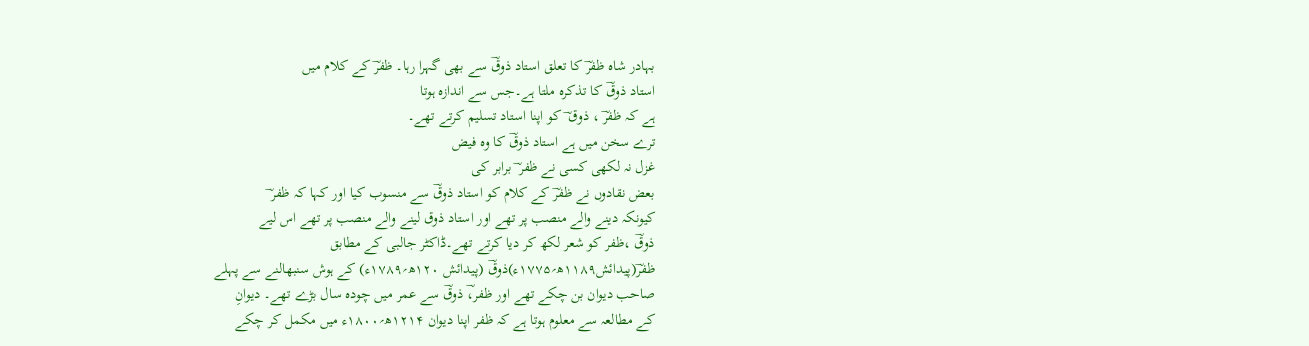بہادر شاہ ظفرؔ کا تعلق استاد ذوقؔ سے بھی گہرا رہا۔ ظفرؔ کے کلام میں
استاد ذوقؔ کا تذکرہ ملتا ہے۔جس سے اندازہ ہوتا
ہے کہ ظفرؔ ، ذوق ؔ کو اپنا استاد تسلیم کرتے تھے۔
ترے سخن میں ہے استاد ذوقؔ کا وہ فیض
غزل نہ لکھی کسی نے ظفر ؔ برابر کی
بعض نقادوں نے ظفرؔ کے کلام کو استاد ذوقؔ سے منسوب کیا اور کہا کہ ظفر ؔ
کیونکہ دینے والے منصب پر تھے اور استاد ذوق لینے والے منصب پر تھے اس لیے
ذوقؔ ،ظفر کو شعر لکھ کر دیا کرتے تھے۔ڈاکٹر جالبی کے مطابق
ظفرؔ(پیدائش۱۱۸۹ھ؍۱۷۷۵ء)ذوقؔ (پیدائش ۱۲۰ھ؍۱۷۸۹ء) کے ہوش سنبھالنے سے پہلے
صاحب دیوان بن چکے تھے اور ظفر،ؔ ذوقؔ سے عمر میں چودہ سال بڑے تھے۔ دیوانِ
کے مطالعہ سے معلوم ہوتا ہے کہ ظفر اپنا دیوان ۱۲۱۴ھ؍۱۸۰۰ء میں مکمل کر چکے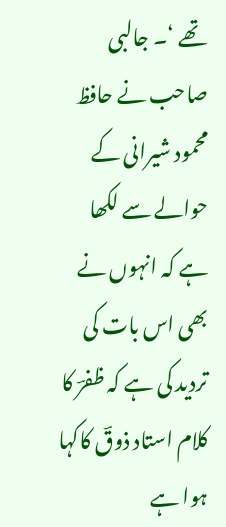تھے ‘۔ جالبی صاحب نے حافظ محمود شیرانی کے حوالے سے لکھا ہے کہ انہوں نے
بھی اس بات کی تردید کی ہے کہ ظفرؔ کا کلام استاد ذوقؔ کاکہا ہوا ہے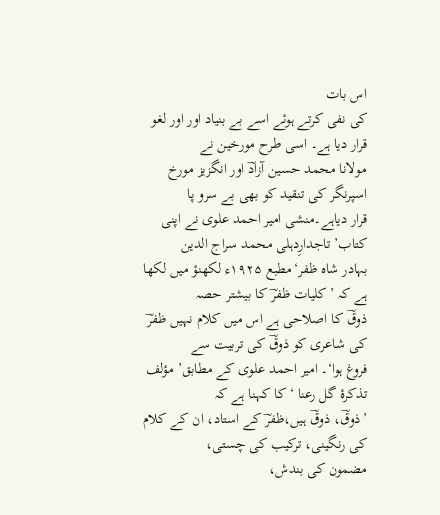اس بات
کی نفی کرتے ہوئے اسے بے بنیاد اور اور لغو قرار دیا ہے۔ اسی طرح مورخین نے
مولانا محمد حسین آزادؔ اور انگزیز مورخ اسپرنگر کی تنقید کو بھی بے سرو پا
قرار دیاہے۔منشی امیر احمد علوی نے اپنی کتاب’ تاجدارِدہلی محمد سراج الدین
بہادر شاہ ظفر‘مطبع ۱۹۲۵ء لکھنؤ میں لکھا ہے کہ ’کلیات ظفرؔ کا بیشتر حصہ
ذوقؔ کا اصلاحی ہے اس میں کلام نہیں ظفرؔ کی شاعری کو ذوقؔ کی تربیت سے
فروغ ہوا‘۔ امیر احمد علوی کے مطابق’ مؤلف تذکرۂ گل رعنا ‘ کا کہنا ہے کہ
’ذوقؔ، ذوقؔ ہیں،ظفرؔ کے استاد، ان کے کلام کی رنگینی، ترکیب کی چستی،
مضمون کی بندش،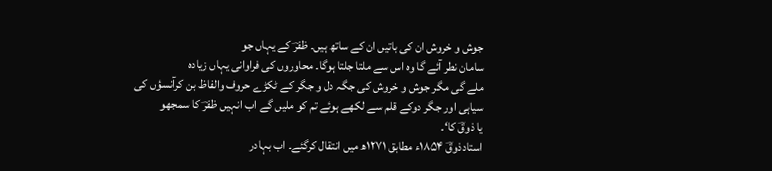جوش و خروش ان کی باتیں ان کے ساتھ ہیں۔ ظفرؔ کے یہاں جو
سامان نطر آئے گا وہ اس سے ملتا جلتا ہوگا۔ محاوروں کی فراوانی یہاں زیادہ
ملے گی مگر جوش و خروش کی جگہ دل و جگر کے ٹکڑے حروف والفاظ بن کرآنسؤں کی
سیاہی اور جگر دوکے قلم سے لکھے ہوئے تم کو ملیں گے اب انہیں ظفرؔ کا سمجھو
یا ذوقؔ کا‘۔
استادذوقؔ ۱۸۵۴ء مطابق ۱۲۷۱ھ میں انتقال کرگئے۔ اب بہادر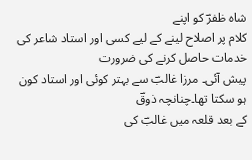شاہ ظفرؔ کو اپنے
کلام پر اصلاح لینے کے لیے کسی اور استاد شاعر کی خدمات حاصل کرنے کی ضرورت
پیش آئی۔ مرزا غالبؔ سے بہتر کوئی اور استاد کون ہو سکتا تھا۔چنانچہ ذوقؔ
کے بعد قلعہ میں غالبؔ کی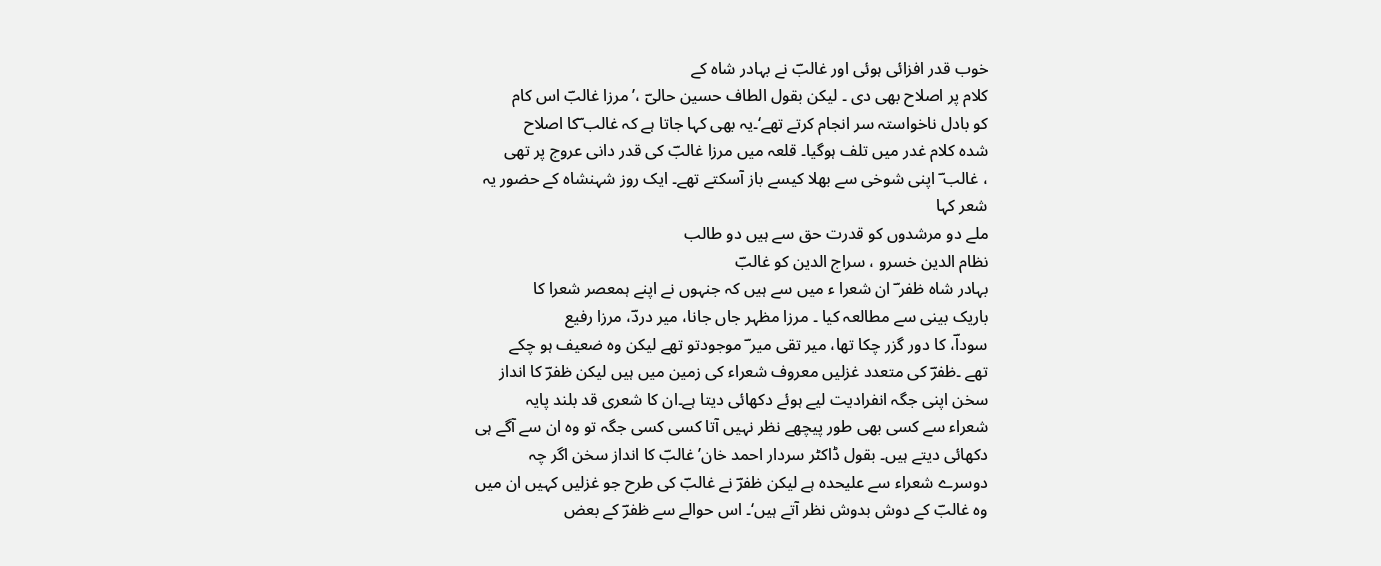خوب قدر افزائی ہوئی اور غالبؔ نے بہادر شاہ کے
کلام پر اصلاح بھی دی ۔ لیکن بقول الطاف حسین حالیؔ ،’ مرزا غالبؔ اس کام
کو بادل ناخواستہ سر انجام کرتے تھے‘۔یہ بھی کہا جاتا ہے کہ غالب ؔکا اصلاح
شدہ کلام غدر میں تلف ہوگیا۔ قلعہ میں مرزا غالبؔ کی قدر دانی عروج پر تھی
، غالب ؔ اپنی شوخی سے بھلا کیسے باز آسکتے تھے۔ ایک روز شہنشاہ کے حضور یہ
شعر کہا
ملے دو مرشدوں کو قدرت حق سے ہیں دو طالب
نظام الدین خسرو ، سراج الدین کو غالبؔ
بہادر شاہ ظفر ؔ ان شعرا ء میں سے ہیں کہ جنہوں نے اپنے ہمعصر شعرا کا
باریک بینی سے مطالعہ کیا ۔ مرزا مظہر جاں جانا، میر دردؔ، مرزا رفیع
سوداؔ، کا دور گزر چکا تھا، میر تقی میر ؔ موجودتو تھے لیکن وہ ضعیف ہو چکے
تھے ۔ظفرؔ کی متعدد غزلیں معروف شعراء کی زمین میں ہیں لیکن ظفرؔ کا انداز
سخن اپنی جگہ انفرادیت لیے ہوئے دکھائی دیتا ہے۔ان کا شعری قد بلند پایہ
شعراء سے کسی بھی طور پیچھے نظر نہیں آتا کسی کسی جگہ تو وہ ان سے آگے ہی
دکھائی دیتے ہیں۔ بقول ڈاکٹر سردار احمد خان’غالبؔ کا انداز سخن اگر چہ
دوسرے شعراء سے علیحدہ ہے لیکن ظفرؔ نے غالبؔ کی طرح جو غزلیں کہیں ان میں
وہ غالبؔ کے دوش بدوش نظر آتے ہیں‘۔ اس حوالے سے ظفرؔ کے بعض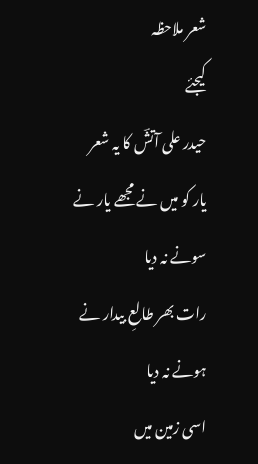شعر ملاحظہ
کیجئے
حیدر علی آتشؔ کا یہ شعر
یار کو میں نے مجھے یار نے سونے نہ دیا
رات بھر طالعِ بیدار نے ہونے نہ دیا
اسی زمین میں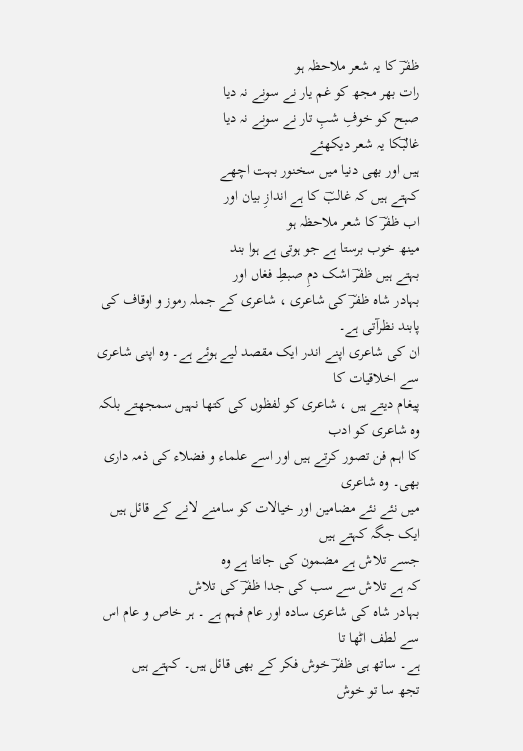ظفرؔ کا یہ شعر ملاحظہ ہو
رات بھر مجھ کو غم یار نے سونے نہ دیا
صبح کو خوفِ شبِ تار نے سونے نہ دیا
غالبؔکا یہ شعر دیکھئے
ہیں اور بھی دنیا میں سخنور بہت اچھے
کہتے ہیں کہ غالبؔ کا ہے اندازِ بیان اور
اب ظفرؔ کا شعر ملاحظہ ہو
مینھ خوب برستا ہے جو ہوتی ہے ہوا بند
بہتے ہیں ظفرؔ اشک دمِ صبطِ فغاں اور
بہادر شاہ ظفرؔ کی شاعری ، شاعری کے جملہ رموز و اوقاف کی پابند نظرآتی ہے۔
ان کی شاعری اپنے اندر ایک مقصد لیے ہوئے ہے۔ وہ اپنی شاعری سے اخلاقیات کا
پیغام دیتے ہیں ، شاعری کو لفظوں کی کتھا نہیں سمجھتے بلکہ وہ شاعری کو ادب
کا اہم فن تصور کرتے ہیں اور اسے علماء و فضلاء کی ذمہ داری بھی۔ وہ شاعری
میں نئے نئے مضامین اور خیالات کو سامنے لانے کے قائل ہیں
ایک جگہ کہتے ہیں
جسے تلاش ہے مضمون کی جانتا ہے وہ
کہ ہے تلاش سے سب کی جدا ظفرؔ کی تلاش
بہادر شاہ کی شاعری سادہ اور عام فہم ہے ۔ ہر خاص و عام اس سے لطف اٹھا تا
ہے۔ ساتھ ہی ظفرؔ خوش فکر کے بھی قائل ہیں۔ کہتے ہیں
تجھ سا تو خوش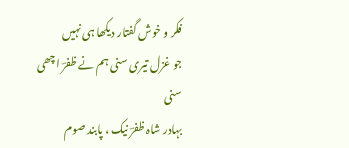فکر و خوش گفتار دیکھا ہی نہیں
جو غزل تیری سنی ہم نے ظفرؔ اچھی سنی
بہادر شاہ ظفرؔ نیک ، پابند صوم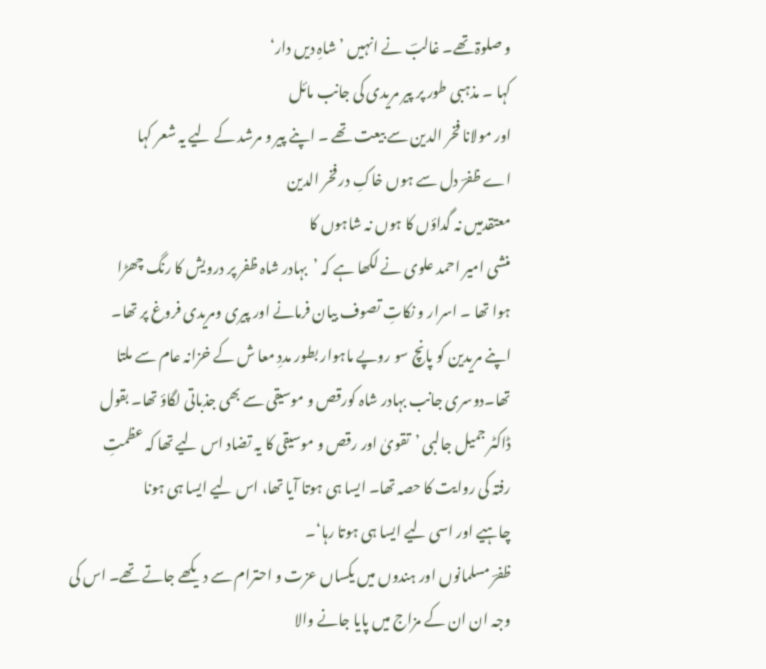و صلوۃ تھے۔ غالبؔ نے انہیں ’شاہِ دیں دار‘
کہا ۔ مذہبی طور پر پیر مریدی کی جانب مائل
اور مولانا فخر الدین سے بیعت تھے ۔ اپنے پیر و مرشد کے لیے یہ شعر کہا
اے ظفرؔ دل سے ہوں خاکِ در فخر الدین
معتقدمیں نہ گداؤں کا ہوں نہ شاہوں کا
منشی امیر احمد علوی نے لکھا ہے کہ ’بہادر شاہ ظفر پر درویش کا رنگ چھڑا
ہوا تھا ۔ اسرار و نکاتِ تصوف بیان فرمانے اور پیری ومریدی فروغ پر تھا۔
اپنے مریدین کو پانچ سو روپے ماہوار بطور مددِ معا ش کے خزانہ عام سے ملتا
تھا۔دوسری جانب بہادر شاہ کورقص و موسیقی سے بھی جذباتی لگاؤ تھا۔ بقول
ڈاکٹر جمیل جالبی ’تقویٰ اور رقص و موسیقی کا یہ تضاد اس لیے تھا کہ عظمتِ
رفتہ کی روایت کا حصہ تھا۔ ایسا ہی ہوتا آیا تھا، اس لیے ایسا ہی ہونا
چاہیے اور اسی لیے ایسا ہی ہوتا رہا‘۔
ظفرؔ مسلمانوں اور ہندوں میں یکساں عزت و احترام سے دیکھے جاتے تھے۔ اس کی
وجہ ان ان کے مزاج میں پایا جانے والا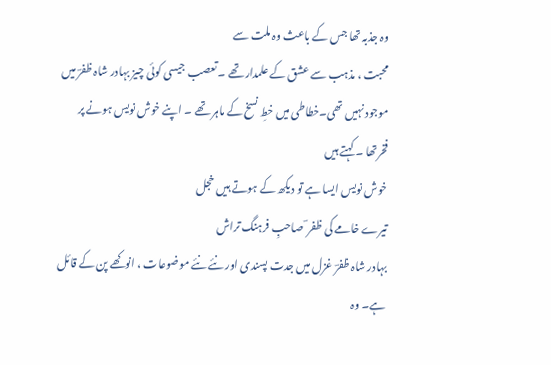وہ جذبہ تھا جس کے باعث وہ ملت سے
محبت ، مذہب سے عشق کے علمدار تھے ۔ تعصب جیسی کوئی چیز بہادر شاہ ظفرؔ میں
موجود نہیں تھی۔خطاطی میں خطِ نسخ کے ماہر تھے ۔ اپنے خوش نویس ہونے پر
فخرتھا ۔ کہتے ہیں
خوش نویس ایسا ہے تو دیکھ کے ہوتے ہیں خجل
تیرے خامے کی ظفر ؔ صاحبِ فرہنگ تراش
بہادر شاہ ظفرؔ غزل میں جدت پسندی اور نئے نئے موضوعات ، انوکھے پن کے قائل
ہے۔ وہ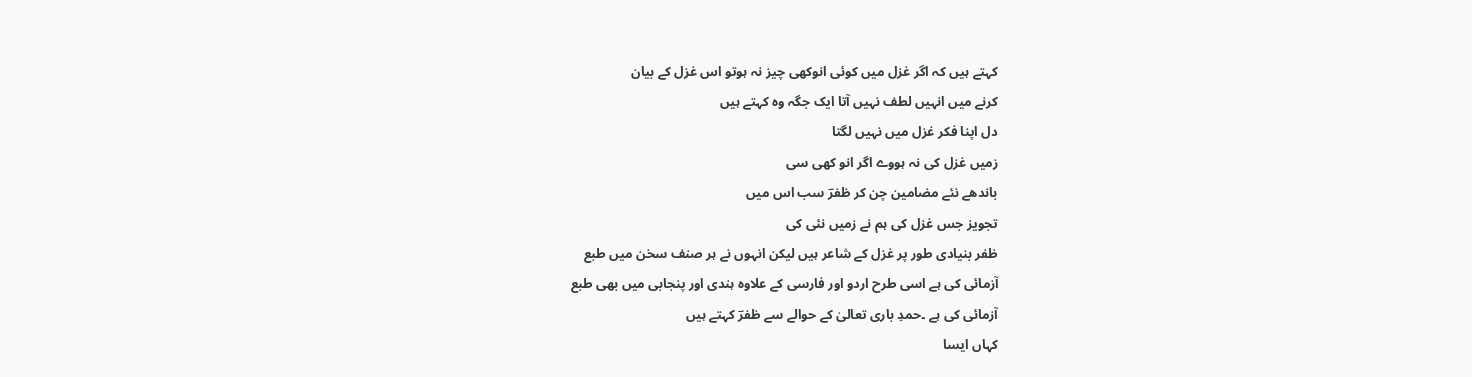کہتے ہیں کہ اگر غزل میں کوئی انوکھی چیز نہ ہوتو اس غزل کے بیان
کرنے میں انہیں لطف نہیں آتا ایک جگہ وہ کہتے ہیں
دل اپنا فکر غزل میں نہیں لگتا
زمیں غزل کی نہ ہووے اگر انو کھی سی
باندھے نئے مضامین چن کر ظفرؔ سب اس میں
تجویز جس غزل کی ہم نے زمیں نئی کی
ظفر بنیادی طور پر غزل کے شاعر ہیں لیکن انہوں نے ہر صنف سخن میں طبع
آزمائی کی ہے اسی طرح اردو اور فارسی کے علاوہ ہندی اور پنجابی میں بھی طبع
آزمائی کی ہے ۔حمدِ باری تعالیٰ کے حوالے سے ظفرؔ کہتے ہیں
کہاں ایسا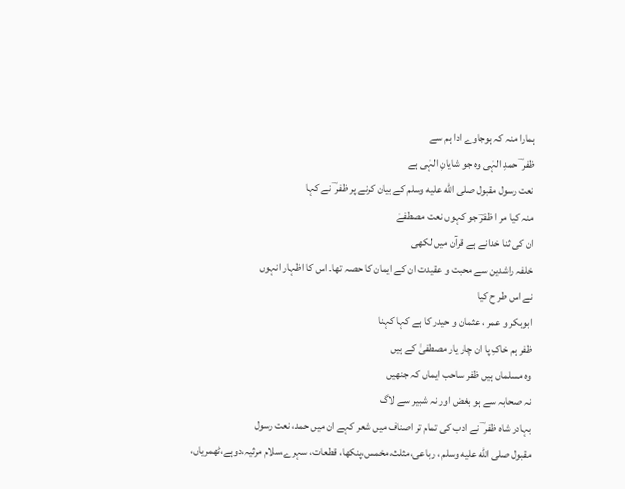ہمارا منہ کہ ہوجاوے ادا ہم سے
ظفر ؔ حمدِ الہٰی وہ جو شایانِ الہٰی ہے
نعت رسول مقبول صلى الله عليه وسلم کے بیان کرنے پر ظفر ؔ نے کہا
منہ کیا مر ا ظفرؔ جو کہوں نعت مصطفےٰ
ان کی ثنا خدانے ہے قرآن میں لکھی
خلفہ راشدین سے محبت و عقیدت ان کے ایمان کا حصہ تھا۔ اس کا اظہار انہوں
نے اس طر ح کیا
ابوبکر و عمر ، عثمان و حیدر کا ہے کہا کہنا
ظفر ہم خاکِ پا ان چار یار مصطفیٰ کے ہیں
وہ مسلماں ہیں ظفر ساحب ایماں کہ جنھیں
نہ صحابہ سے ہو بغض اور نہ شبیر سے لاگ
بہادر شاہ ظفر ؔ نے ادب کی تمام تر اصناف میں شعر کہے ان میں حمد، نعت رسول
مقبول صلى الله عليه وسلم ، رباعی،مثلث،مخمس،پنکھا، قطعات، سہرے،سلام مرثیہ،دوہے،ٹھمریاں،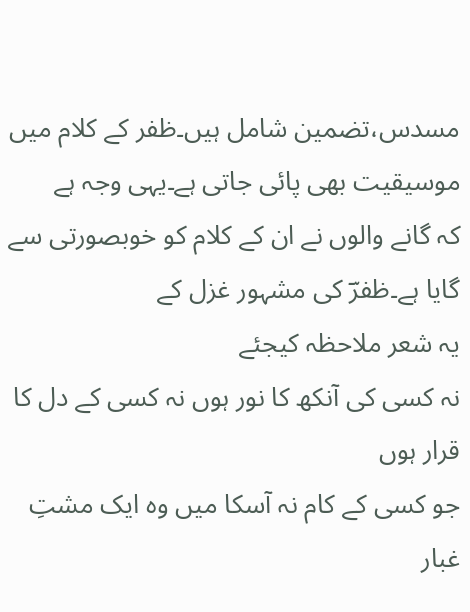مسدس،تضمین شامل ہیں۔ظفر کے کلام میں موسیقیت بھی پائی جاتی ہے۔یہی وجہ ہے
کہ گانے والوں نے ان کے کلام کو خوبصورتی سے گایا ہے۔ظفرؔ کی مشہور غزل کے
یہ شعر ملاحظہ کیجئے
نہ کسی کی آنکھ کا نور ہوں نہ کسی کے دل کا قرار ہوں
جو کسی کے کام نہ آسکا میں وہ ایک مشتِ غبار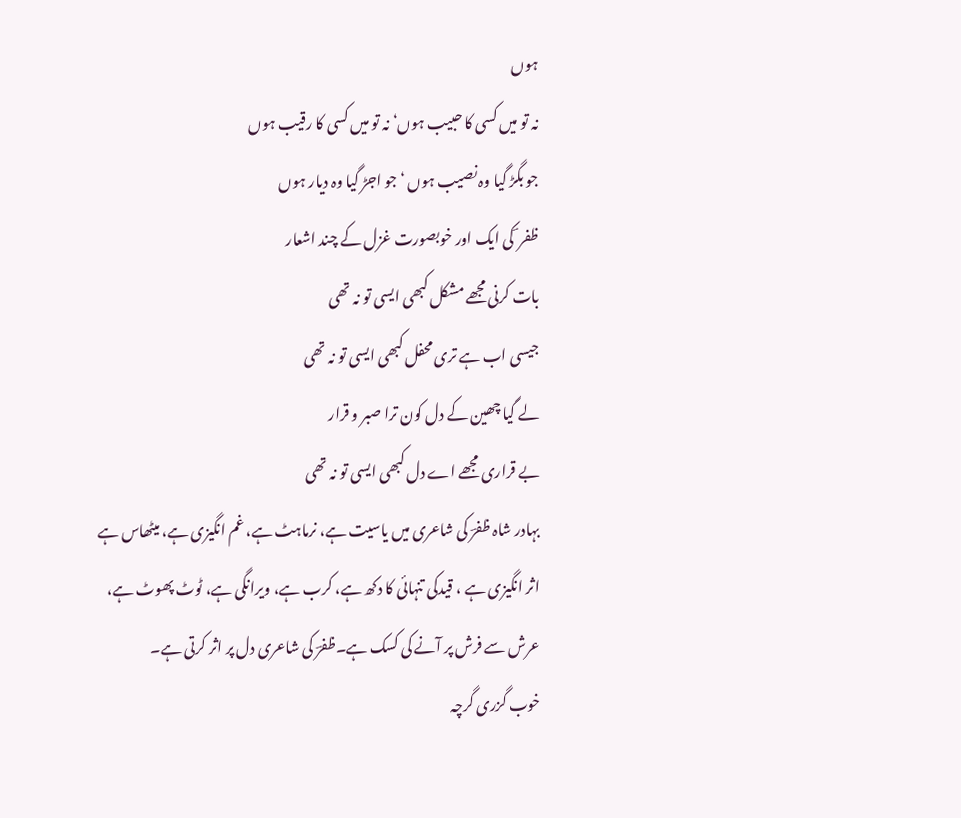ہوں
نہ تو میں کسی کا حبیب ہوں‘ نہ تو میں کسی کا رقیب ہوں
جو بگڑ گیا وہ نصیب ہوں ‘ جو اجڑ گیا وہ دیار ہوں
ظفر ؔ کی ایک اور خوبصورت غزل کے چند اشعار
بات کرنی مجھے مشکل کبھی ایسی تو نہ تھی
جیسی اب ہے تری محفل کبھی ایسی تو نہ تھی
لے گیا چھین کے دل کون ترا صبر و قرار
بے قراری مجھے اے دل کبھی ایسی تو نہ تھی
بہادر شاہ ظفرؔ کی شاعری میں یاسیت ہے، نرماہٹ ہے، غم انگیزی ہے، میٹھاس ہے
اثر انگیزی ہے ، قیدکی تنہائی کا دکھ ہے، کرب ہے، ویرانگی ہے، ٹوٹ پھوٹ ہے،
عرش سے فرش پر آنے کی کسک ہے۔ظفرؔ کی شاعری دل پر اثر کرتی ہے۔
خوب گزری گرچہ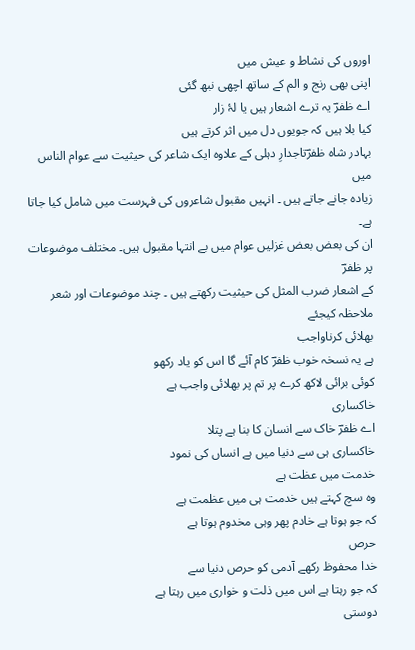اوروں کی نشاط و عیش میں
اپنی بھی رنج و الم کے ساتھ اچھی نبھ گئی
اے ظفرؔ یہ ترے اشعار ہیں یا لۂ زار
کیا بلا ہیں کہ جویوں دل میں اثر کرتے ہیں
بہادر شاہ ظفرؔتاجدارِ دہلی کے علاوہ ایک شاعر کی حیثیت سے عوام الناس میں
زیادہ جانے جاتے ہیں ۔ انہیں مقبول شاعروں کی فہرست میں شامل کیا جاتا ہے۔
ان کی بعض بعض غزلیں عوام میں بے انتہا مقبول ہیں۔ مختلف موضوعات پر ظفرؔ
کے اشعار ضرب المثل کی حیثیت رکھتے ہیں ۔ چند موضوعات اور شعر ملاحظہ کیجئے
بھلائی کرناواجب
ہے یہ نسخہ خوب ظفرؔ کام آئے گا اس کو یاد رکھو
کوئی برائی لاکھ کرے پر تم پر بھلائی واجب ہے
خاکساری
اے ظفرؔ خاک سے انسان کا بنا ہے پتلا
خاکساری ہی سے دنیا میں ہے انساں کی نمود
خدمت میں عظت ہے
وہ سچ کہتے ہیں خدمت ہی میں عظمت ہے
کہ جو ہوتا ہے خادم پھر وہی مخدوم ہوتا ہے
حرص
خدا محفوظ رکھے آدمی کو حرص دنیا سے
کہ جو رہتا ہے اس میں ذلت و خواری میں رہتا ہے
دوستی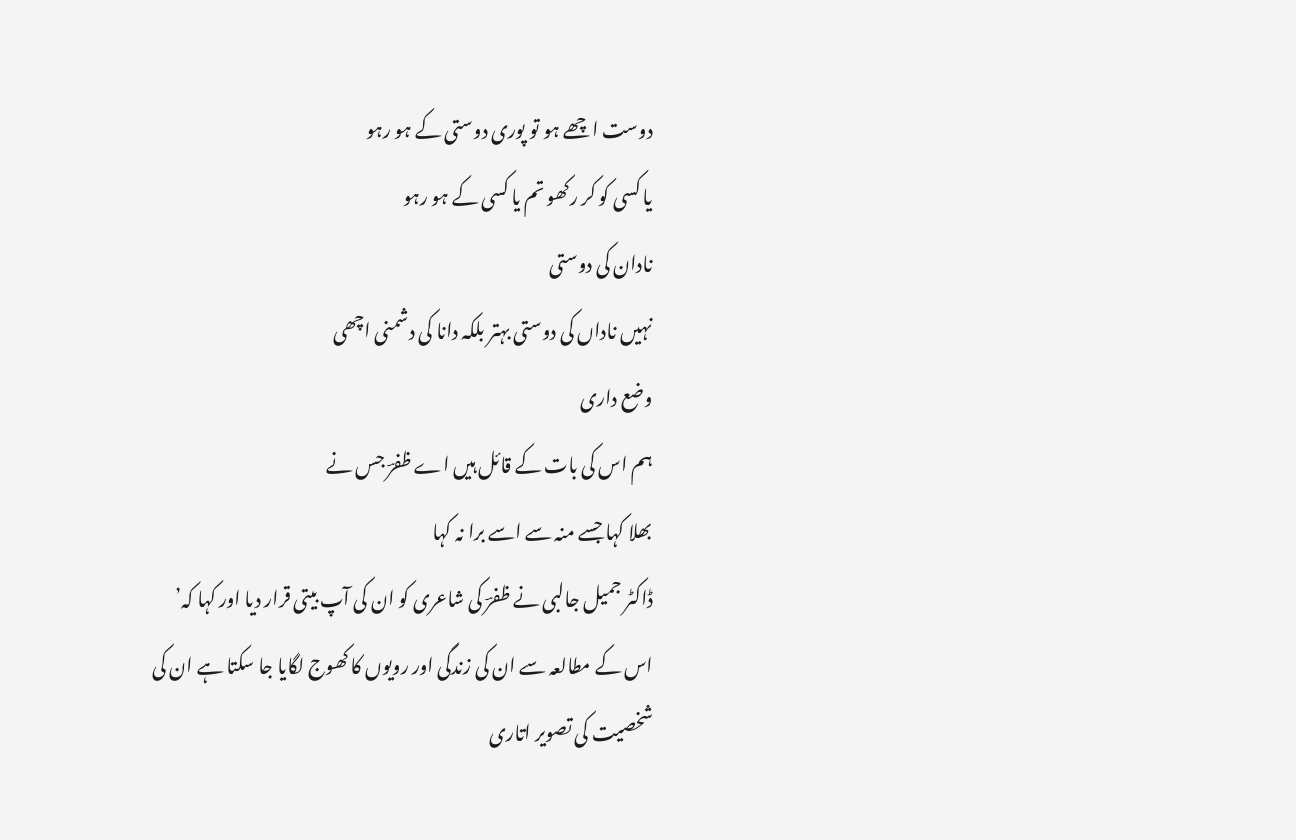دوست اچھے ہو تو پوری دوستی کے ہو رہو
یا کسی کو کر رکھو تم یا کسی کے ہو رہو
نادان کی دوستی
نہیں ناداں کی دوستی بہتر بلکہ دانا کی دشمنی اچھی
وضع داری
ہم اس کی بات کے قائل ہیں اے ظفرؔ جس نے
بھلا کہا جسے منہ سے اسے برا نہ کہا
ڈاکٹر جمیل جالبی نے ظفرؔ کی شاعری کو ان کی آپ بیتی قرار دیا اور کہا کہ’
اس کے مطالعہ سے ان کی زندگی اور رویوں کا کھوج لگایا جا سکتا ہے ان کی
شخصیت کی تصویر اتاری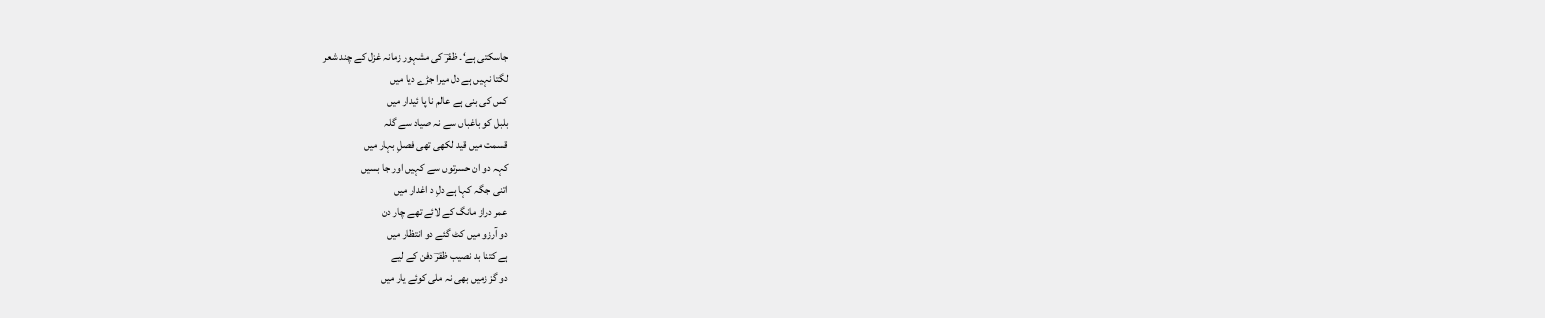جاسکتی ہے‘۔ ظفرؔ کی مشہور زمانہ غزل کے چند شعر
لگتا نہیں ہے دل میرا جڑے دیا میں
کس کی بنی ہے عالم نا پا ئیدار میں
بلبل کو باغباں سے نہ صیاد سے گلہ
قسمت میں قید لکھی تھی فصلِ بہار میں
کہہ دو ان حسرتوں سے کہیں اور جا بسیں
اتنی جگہ کہا ہے دلِ د اغدار میں
عمر دراز مانگ کے لائے تھے چار دن
دو آرزو میں کٹ گئے دو انتظار میں
ہے کتنا بد نصیب ظفرؔ دفن کے لیے
دو گز زمیں بھی نہ ملی کوئے یار میں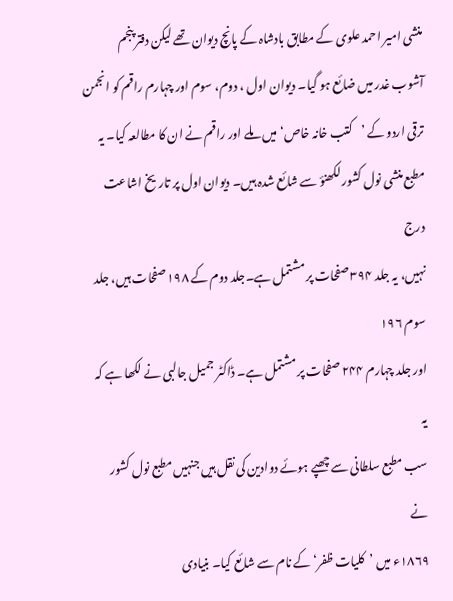منشی امیر احمد علوی کے مطابق بادشاہ کے پانچ دیوان تھے لیکن دفتر پنجم
آشوب غدر میں ضائع ہو گیا۔ دیوان اول ، دوم، سوم اور چہارم راقم کو انجمن
ترقی اردو کے ’کتب خانہ خاص‘ میں ملے اور راقم نے ان کا مطالعہ کیا۔ یہ
مطبع منشی نول کشور لکھنؤ سے شائع شدہ ہیں۔ دیوان اول پر تاریخ اشاعت درج
نہیں، یہ جلد ۳۹۴ صفحات پر مشتمل ہے۔جلد دوم کے ۱۹۸صفحات ہیں، جلد سوم ۱۹۶
اور جلد چہارم ۲۴۴ صفحات پر مشتمل ہے۔ ڈاکٹر جمیل جالبی نے لکھا ہے کہ یہ
سب مطبع سلطانی سے چھپے ہوئے دوادین کی نقل ہیں جنہیں مطبع نول کشور نے
۱۸۶۹ء میں ’کلیات ظفر‘ کے نام سے شائع کیا۔ بنیادی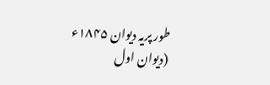طور پریہ دیوان ۱۸۴۵ء
(دیوان اول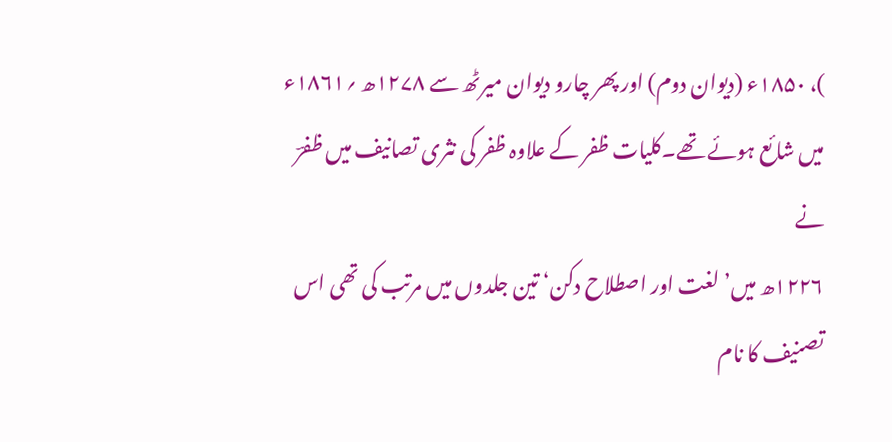)، ۱۸۵۰ء (دیوان دوم) اور پھر چارو دیوان میرٹھ سے ۱۲۷۸ھ ؍۱۸۶۱ء
میں شائع ہوئے تھے۔کلیات ظفر کے علاوہ ظفر کی نثری تصانیف میں ظفرؔ نے
۱۲۲۶ھ میں’ لغت اور اصطلاح دکن‘ تین جلدوں میں مرتب کی تھی اس تصنیف کا نام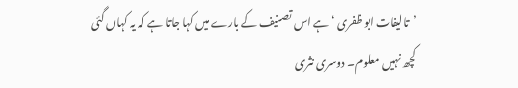’تالیفات ابو ظفری ‘ ہے اس تصنیف کے بارے میں کہا جاتا ہے کہ یہ کہاں گئی
کچھ نہیں معلوم۔ دوسری نثری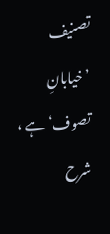تصنیف ’خیابانِ تصوف‘ ہے ، شرح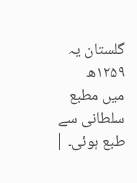گلستان یہ ۱۲۵۹ھ
میں مطبع سلطانی سے طبع ہوئی۔ |